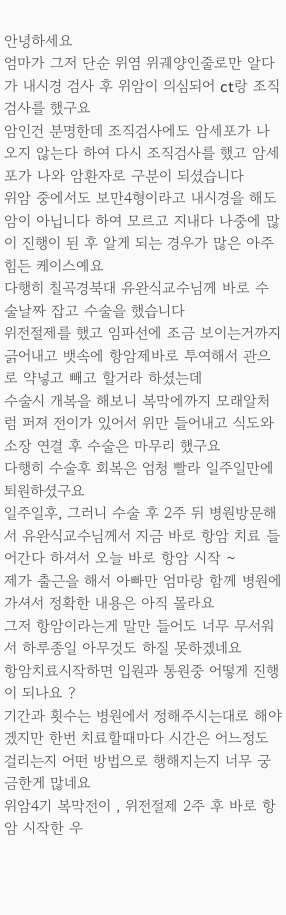안녕하세요
엄마가 그저 단순 위염 위궤양인줄로만 알다가 내시경 검사 후 위암이 의심되어 ct랑 조직검사를 했구요
암인건 분명한데 조직검사에도 암세포가 나오지 않는다 하여 다시 조직검사를 했고 암세포가 나와 암환자로 구분이 되셨습니다
위암 중에서도 보만4형이라고 내시경을 해도 암이 아닙니다 하여 모르고 지내다 나중에 많이 진행이 된 후 알게 되는 경우가 많은 아주 힘든 케이스예요
다행히 칠곡경북대 유완식교수님께 바로 수술날짜 잡고 수술을 했습니다
위전절제를 했고 임파선에 조금 보이는거까지 긁어내고 뱃속에 항암제바로 투여해서 관으로 약넣고 빼고 할거라 하셨는데
수술시 개복을 해보니 복막에까지 모래알처럼 퍼져 전이가 있어서 위만 들어내고 식도와 소장 연결 후 수술은 마무리 했구요
다행히 수술후 회복은 엄청 빨라 일주일만에 퇴원하셨구요
일주일후, 그러니 수술 후 2주 뒤 병원방문해서 유완식교수님께서 지금 바로 항암 치료 들어간다 하셔서 오늘 바로 항암 시작 ~
제가 출근을 해서 아빠만 엄마랑 함께 병원에 가셔서 정확한 내용은 아직 몰라요
그저 항암이라는게 말만 들어도 너무 무서워서 하루종일 아무것도 하질 못하겠네요
항암치료시작하면 입원과 통원중 어떻게 진행이 되나요 ?
기간과 횟수는 병원에서 정해주시는대로 해야겠지만 한번 치료할때마다 시간은 어느정도 걸리는지 어떤 방법으로 행해지는지 너무 궁금한게 많네요
위암4기 복막전이 , 위전절제 2주 후 바로 항암 시작한 우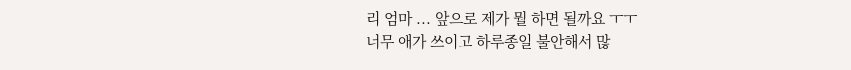리 엄마 ... 앞으로 제가 뭘 하면 될까요 ㅜㅜ
너무 애가 쓰이고 하루종일 불안해서 많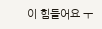이 힘들어요 ㅜ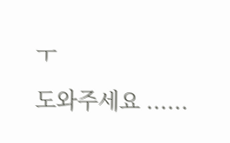ㅜ
도와주세요 ......